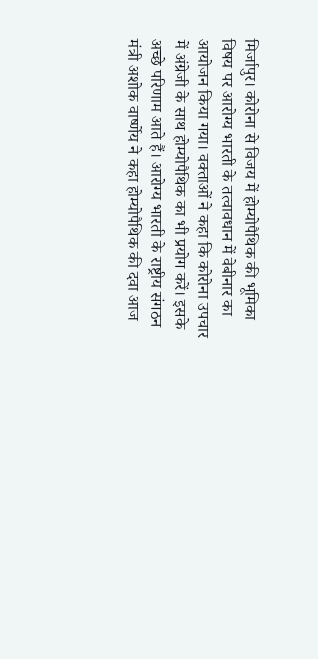मिर्जापुर। कोरोना से विजय में होम्योपैथिक की भूमिका विषय पर आरोग्य भारती के तत्वावधान में वेबीनार का आयोजन किया गया। वक्ताओं ने कहा कि कोरोना उपचार में अंग्रेजी के साथ होम्योपैथिक का भी प्रयोग करें। इसके अच्छे परिणाम आते हैं। आरोग्य भारती के राष्ट्रीय संगठन मंत्री अशोक वार्ष्णेय ने कहा होम्योपैथिक की दवा आज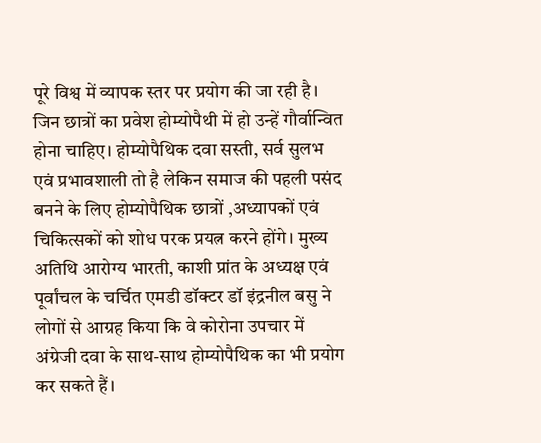पूरे विश्व में व्यापक स्तर पर प्रयोग की जा रही है। जिन छात्रों का प्रवेश होम्योपैथी में हो उन्हें गौर्वान्वित होना चाहिए। होम्योपैथिक दवा सस्ती, सर्व सुलभ एवं प्रभावशाली तो है लेकिन समाज की पहली पसंद बनने के लिए होम्योपैथिक छात्रों ,अध्यापकों एवं चिकित्सकों को शोध परक प्रयत्न करने होंगे। मुख्य अतिथि आरोग्य भारती, काशी प्रांत के अध्यक्ष एवं पूर्वांचल के चर्चित एमडी डॉक्टर डॉ इंद्रनील बसु ने लोगों से आग्रह किया कि वे कोरोना उपचार में अंग्रेजी दवा के साथ-साथ होम्योपैथिक का भी प्रयोग कर सकते हैं।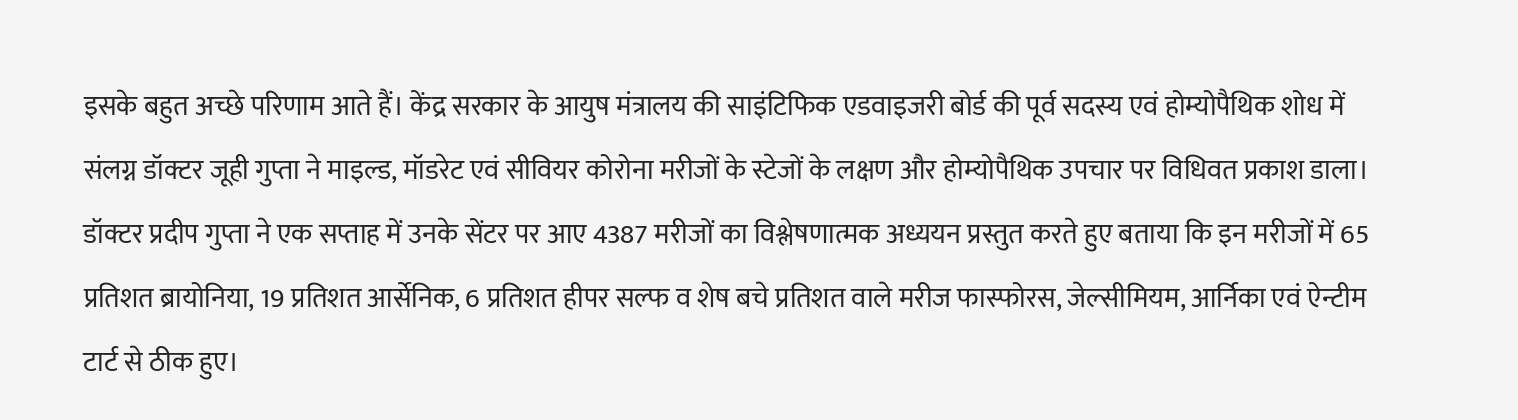इसके बहुत अच्छे परिणाम आते हैं। केंद्र सरकार के आयुष मंत्रालय की साइंटिफिक एडवाइजरी बोर्ड की पूर्व सदस्य एवं होम्योपैथिक शोध में संलग्न डॉक्टर जूही गुप्ता ने माइल्ड, मॉडरेट एवं सीवियर कोरोना मरीजों के स्टेजों के लक्षण और होम्योपैथिक उपचार पर विधिवत प्रकाश डाला। डॉक्टर प्रदीप गुप्ता ने एक सप्ताह में उनके सेंटर पर आए 4387 मरीजों का विश्लेषणात्मक अध्ययन प्रस्तुत करते हुए बताया कि इन मरीजों में 65 प्रतिशत ब्रायोनिया, 19 प्रतिशत आर्सेनिक, 6 प्रतिशत हीपर सल्फ व शेष बचे प्रतिशत वाले मरीज फास्फोरस, जेल्सीमियम, आर्निका एवं ऐन्टीम टार्ट से ठीक हुए।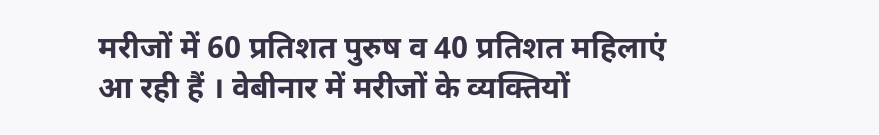मरीजों में 60 प्रतिशत पुरुष व 40 प्रतिशत महिलाएं आ रही हैं । वेबीनार में मरीजों के व्यक्तियों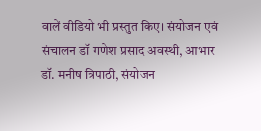वालें वीडियो भी प्रस्तुत किए। संयोजन एवं संचालन डॉ गणेश प्रसाद अवस्थी, आभार डॉ. मनीष त्रिपाठी, संयोजन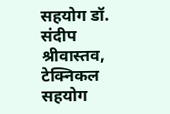सहयोग डॉ. संदीप श्रीवास्तव, टेक्निकल सहयोग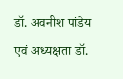डॉ. अवनीश पांडेय एवं अध्यक्षता डॉ.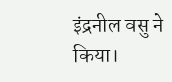इंद्रनील वसु ने किया।